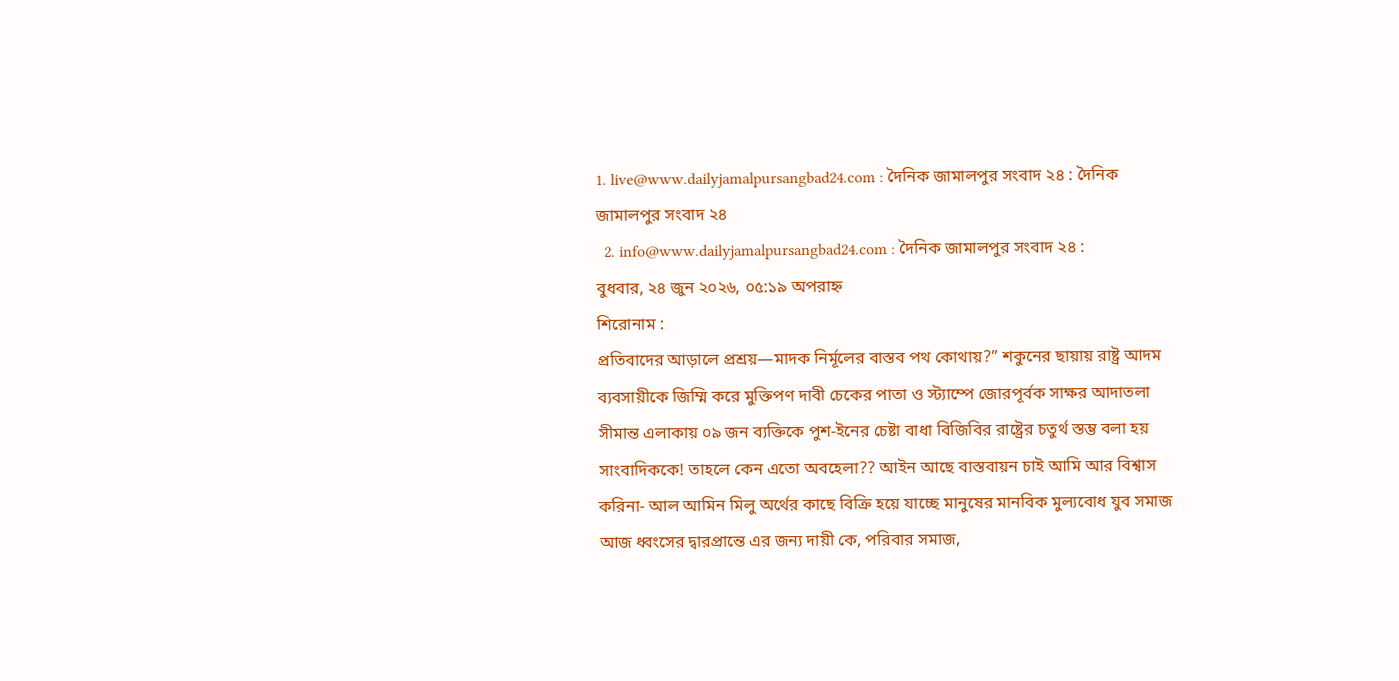1. live@www.dailyjamalpursangbad24.com : দৈনিক জামালপুর সংবাদ ২৪ : দৈনিক জামালপুর সংবাদ ২৪
  2. info@www.dailyjamalpursangbad24.com : দৈনিক জামালপুর সংবাদ ২৪ :
বুধবার, ২৪ জুন ২০২৬, ০৫:১৯ অপরাহ্ন
শিরোনাম :
প্রতিবাদের আড়ালে প্রশ্রয়—মাদক নির্মূলের বাস্তব পথ কোথায়?” শকুনের ছায়ায় রাষ্ট্র আদম ব্যবসায়ীকে জিম্মি করে মুক্তিপণ দাবী চেকের পাতা ও স্ট্যাম্পে জোরপূর্বক সাক্ষর আদাতলা সীমান্ত এলাকায় ০৯ জন ব্যক্তিকে পুশ-ইনের চেষ্টা বাধা বিজিবির রাষ্ট্রের চতুর্থ স্তম্ভ বলা হয় সাংবাদিককে! তাহলে কেন এতো অবহেলা?? আইন আছে বাস্তবায়ন চাই আমি আর বিশ্বাস করিনা- আল আমিন মিলু অর্থের কাছে বিক্রি হয়ে যাচ্ছে মানুষের মানবিক মুল্যবোধ যুব সমাজ আজ ধ্বংসের দ্বারপ্রান্তে এর জন্য দায়ী কে, পরিবার সমাজ,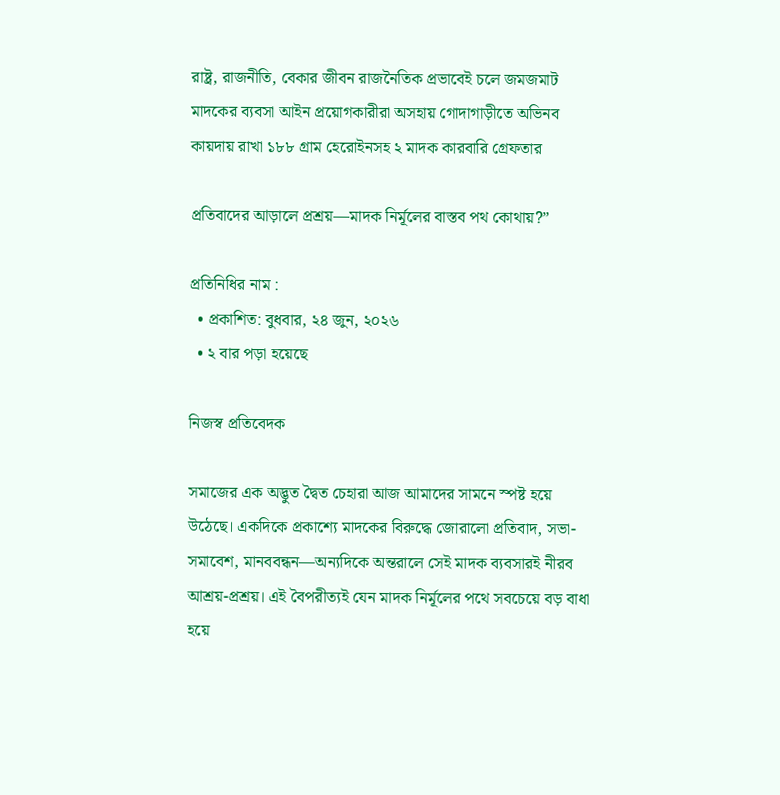রাষ্ট্র, রাজনীতি, বেকার জীবন রাজনৈতিক প্রভাবেই চলে জমজমাট মাদকের ব্যবসা আইন প্রয়োগকারীরা অসহায় গোদাগাড়ীতে অভিনব কায়দায় রাখা ১৮৮ গ্রাম হেরোইনসহ ২ মাদক কারবারি গ্রেফতার

প্রতিবাদের আড়ালে প্রশ্রয়—মাদক নির্মূলের বাস্তব পথ কোথায়?”

প্রতিনিধির নাম :
  • প্রকাশিত: বুধবার, ২৪ জুন, ২০২৬
  • ২ বার পড়া হয়েছে

নিজস্ব প্রতিবেদক

সমাজের এক অদ্ভুত দ্বৈত চেহারা আজ আমাদের সামনে স্পষ্ট হয়ে উঠেছে। একদিকে প্রকাশ্যে মাদকের বিরুদ্ধে জোরালো প্রতিবাদ, সভা-সমাবেশ, মানববন্ধন—অন্যদিকে অন্তরালে সেই মাদক ব্যবসারই নীরব আশ্রয়-প্রশ্রয়। এই বৈপরীত্যই যেন মাদক নির্মূলের পথে সবচেয়ে বড় বাধা হয়ে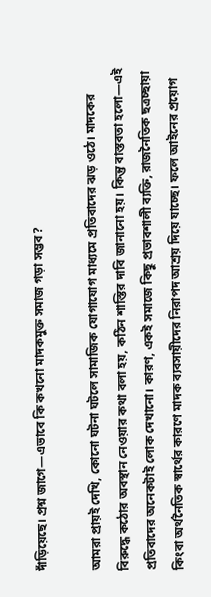দাঁড়িয়েছে। প্রশ্ন জাগে—এভাবে কি কখনো মাদকমুক্ত সমাজ গড়া সম্ভব?

আমরা প্রায়ই দেখি, কোনো ঘটনা ঘটলে সামাজিক যোগাযোগ মাধ্যমে প্রতিবাদের ঝড় ওঠে। মাদকের বিরুদ্ধে কঠোর অবস্থান নেওয়ার কথা বলা হয়, কঠিন শাস্তির দাবি জানানো হয়। কিন্তু বাস্তবতা হলো—এই প্রতিবাদের অনেকটাই লোক দেখানো। কারণ, একই সমাজে কিছু প্রভাবশালী ব্যক্তি, রাজনৈতিক ছত্রচ্ছায়া কিংবা অর্থনৈতিক স্বার্থের কারণে মাদক ব্যবসায়ীদের নিরাপদ আশ্রয় দিয়ে যাচ্ছে। ফলে আইনের প্রয়োগ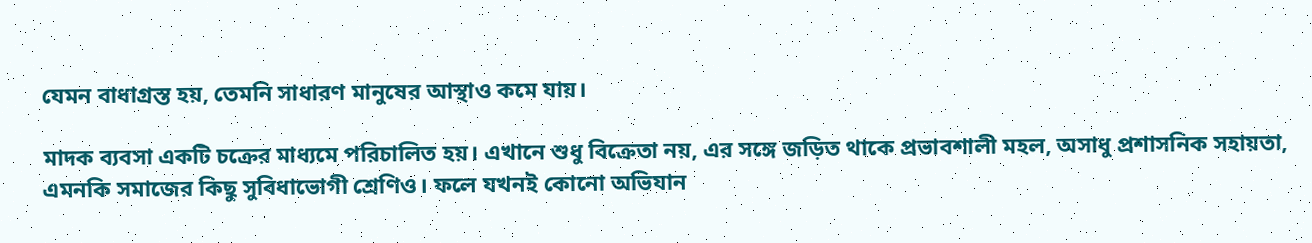যেমন বাধাগ্রস্ত হয়, তেমনি সাধারণ মানুষের আস্থাও কমে যায়।

মাদক ব্যবসা একটি চক্রের মাধ্যমে পরিচালিত হয়। এখানে শুধু বিক্রেতা নয়, এর সঙ্গে জড়িত থাকে প্রভাবশালী মহল, অসাধু প্রশাসনিক সহায়তা, এমনকি সমাজের কিছু সুবিধাভোগী শ্রেণিও। ফলে যখনই কোনো অভিযান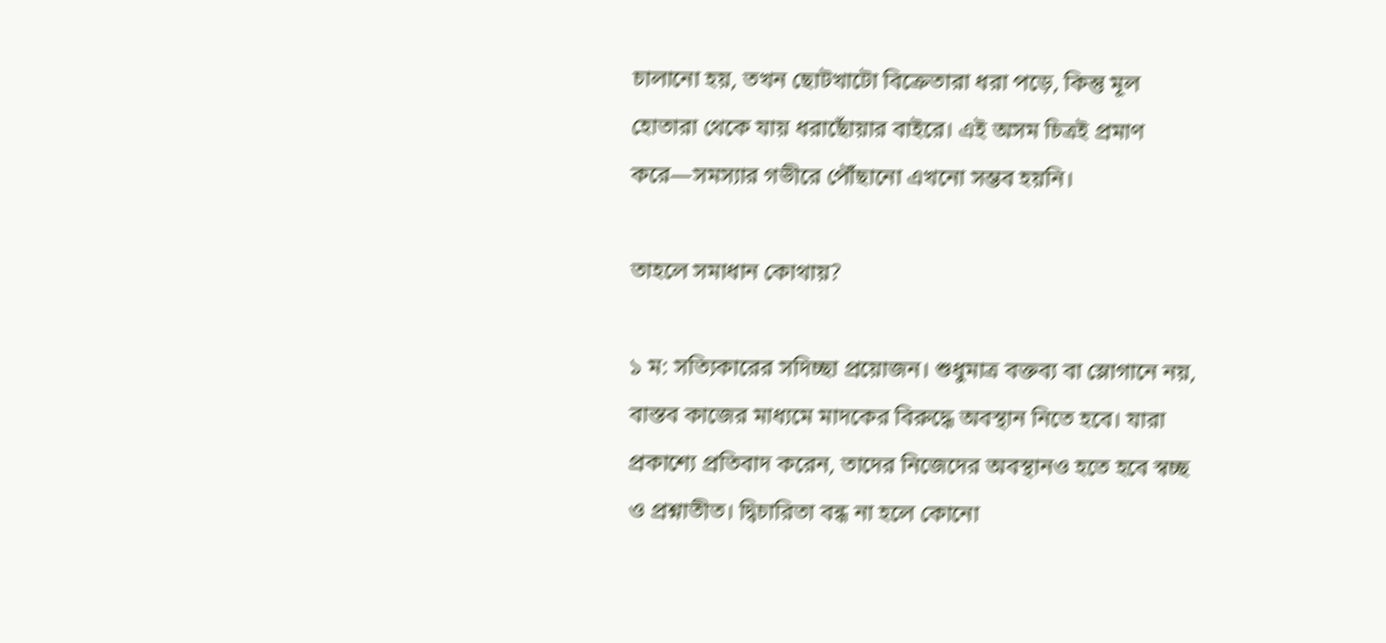চালানো হয়, তখন ছোটখাটো বিক্রেতারা ধরা পড়ে, কিন্তু মূল হোতারা থেকে যায় ধরাছোঁয়ার বাইরে। এই অসম চিত্রই প্রমাণ করে—সমস্যার গভীরে পৌঁছানো এখনো সম্ভব হয়নি।

তাহলে সমাধান কোথায়?

১ ম: সত্যিকারের সদিচ্ছা প্রয়োজন। শুধুমাত্র বক্তব্য বা স্লোগানে নয়, বাস্তব কাজের মাধ্যমে মাদকের বিরুদ্ধে অবস্থান নিতে হবে। যারা প্রকাশ্যে প্রতিবাদ করেন, তাদের নিজেদের অবস্থানও হতে হবে স্বচ্ছ ও প্রশ্নাতীত। দ্বিচারিতা বন্ধ না হলে কোনো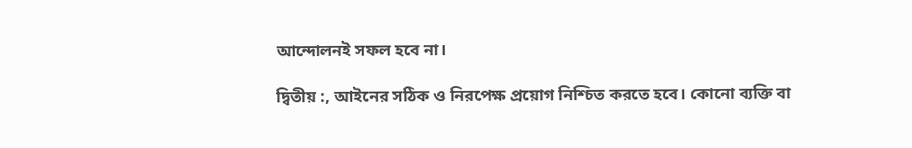আন্দোলনই সফল হবে না।

দ্বিতীয় :, আইনের সঠিক ও নিরপেক্ষ প্রয়োগ নিশ্চিত করতে হবে। কোনো ব্যক্তি বা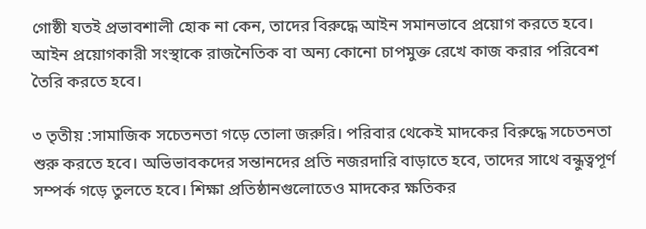গোষ্ঠী যতই প্রভাবশালী হোক না কেন, তাদের বিরুদ্ধে আইন সমানভাবে প্রয়োগ করতে হবে। আইন প্রয়োগকারী সংস্থাকে রাজনৈতিক বা অন্য কোনো চাপমুক্ত রেখে কাজ করার পরিবেশ তৈরি করতে হবে।

৩ তৃতীয় :সামাজিক সচেতনতা গড়ে তোলা জরুরি। পরিবার থেকেই মাদকের বিরুদ্ধে সচেতনতা শুরু করতে হবে। অভিভাবকদের সন্তানদের প্রতি নজরদারি বাড়াতে হবে, তাদের সাথে বন্ধুত্বপূর্ণ সম্পর্ক গড়ে তুলতে হবে। শিক্ষা প্রতিষ্ঠানগুলোতেও মাদকের ক্ষতিকর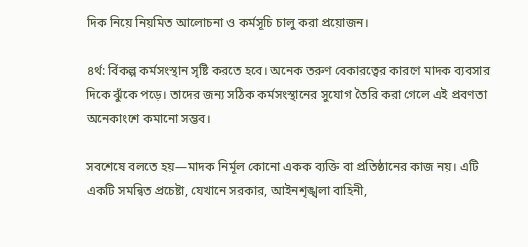দিক নিয়ে নিয়মিত আলোচনা ও কর্মসূচি চালু করা প্রয়োজন।

৪র্থ: র্বিকল্প কর্মসংস্থান সৃষ্টি করতে হবে। অনেক তরুণ বেকারত্বের কারণে মাদক ব্যবসার দিকে ঝুঁকে পড়ে। তাদের জন্য সঠিক কর্মসংস্থানের সুযোগ তৈরি করা গেলে এই প্রবণতা অনেকাংশে কমানো সম্ভব।

সবশেষে বলতে হয়—মাদক নির্মূল কোনো একক ব্যক্তি বা প্রতিষ্ঠানের কাজ নয়। এটি একটি সমন্বিত প্রচেষ্টা, যেখানে সরকার, আইনশৃঙ্খলা বাহিনী,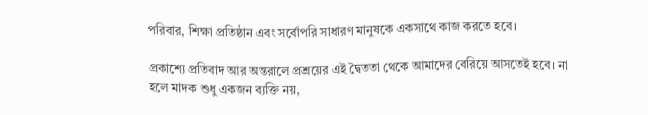পরিবার, শিক্ষা প্রতিষ্ঠান এবং সর্বোপরি সাধারণ মানুষকে একসাথে কাজ করতে হবে।

প্রকাশ্যে প্রতিবাদ আর অন্তরালে প্রশ্রয়ের এই দ্বৈততা থেকে আমাদের বেরিয়ে আসতেই হবে। না হলে মাদক শুধু একজন ব্যক্তি নয়,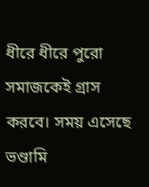ধীরে ধীরে পুরো সমাজকেই গ্রাস করবে। সময় এসেছে ভণ্ডামি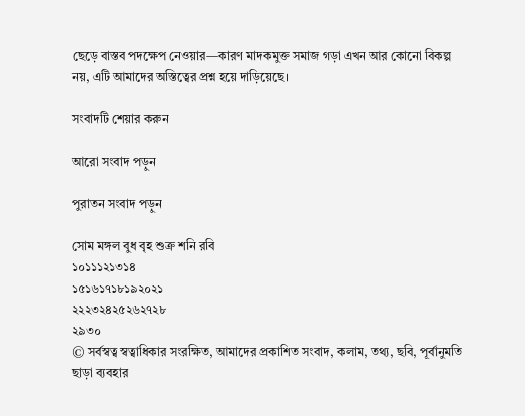ছেড়ে বাস্তব পদক্ষেপ নেওয়ার—কারণ মাদকমুক্ত সমাজ গড়া এখন আর কোনো বিকল্প নয়, এটি আমাদের অস্তিত্বের প্রশ্ন হয়ে দাড়িয়েছে।

সংবাদটি শেয়ার করুন

আরো সংবাদ পড়ুন

পুরাতন সংবাদ পড়ুন

সোম মঙ্গল বুধ বৃহ শুক্র শনি রবি
১০১১১২১৩১৪
১৫১৬১৭১৮১৯২০২১
২২২৩২৪২৫২৬২৭২৮
২৯৩০
© সর্বস্বত্ব স্বত্বাধিকার সংরক্ষিত, আমাদের প্রকাশিত সংবাদ, কলাম, তথ্য, ছবি, পূর্বানুমতি ছাড়া ব্যবহার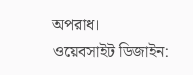অপরাধ।
ওয়েবসাইট ডিজাইন: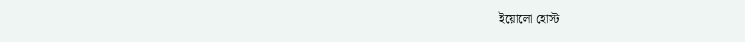ইয়োলো হোস্ট